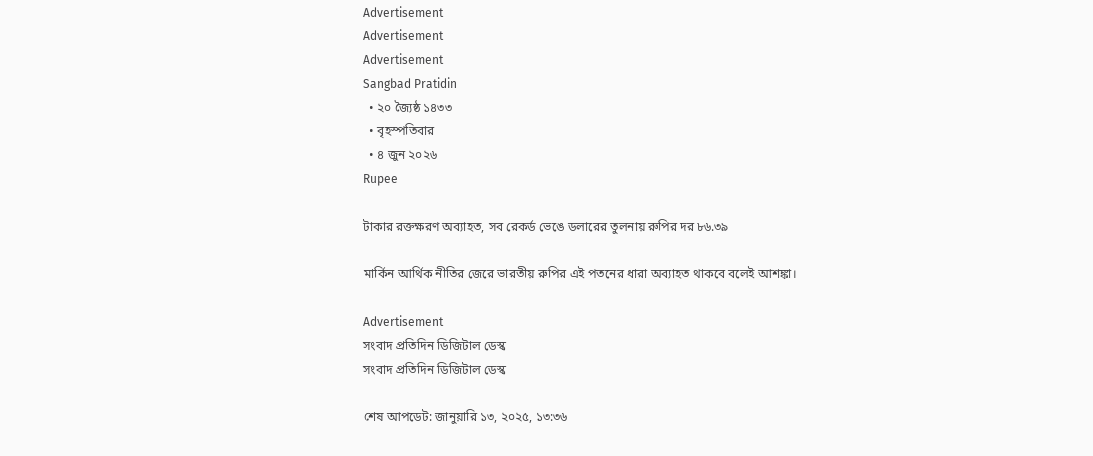Advertisement
Advertisement
Advertisement
Sangbad Pratidin
  • ২০ জ্যৈষ্ঠ ১৪৩৩
  • বৃহস্পতিবার
  • ৪ জুন ২০২৬
Rupee

টাকার রক্তক্ষরণ অব্যাহত, সব রেকর্ড ভেঙে ডলারের তুলনায় রুপির দর ৮৬.৩৯

মার্কিন আর্থিক নীতির জেরে ভারতীয় রুপির এই পতনের ধারা অব্যাহত থাকবে বলেই আশঙ্কা।

Advertisement
সংবাদ প্রতিদিন ডিজিটাল ডেস্ক
সংবাদ প্রতিদিন ডিজিটাল ডেস্ক

শেষ আপডেট: জানুয়ারি ১৩, ২০২৫, ১৩:৩৬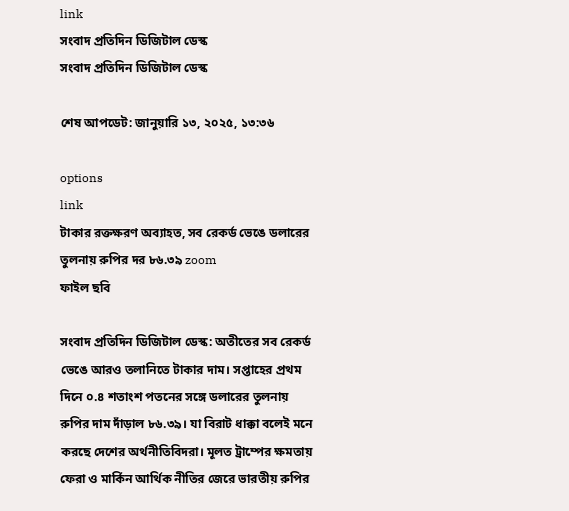link
সংবাদ প্রতিদিন ডিজিটাল ডেস্ক
সংবাদ প্রতিদিন ডিজিটাল ডেস্ক

শেষ আপডেট: জানুয়ারি ১৩, ২০২৫, ১৩:৩৬

options
link
টাকার রক্তক্ষরণ অব্যাহত, সব রেকর্ড ভেঙে ডলারের তুলনায় রুপির দর ৮৬.৩৯ zoom
ফাইল ছবি

সংবাদ প্রতিদিন ডিজিটাল ডেস্ক: অতীতের সব রেকর্ড ভেঙে আরও তলানিতে টাকার দাম। সপ্তাহের প্রথম দিনে ০.৪ শতাংশ পতনের সঙ্গে ডলারের তুলনায় রুপির দাম দাঁড়াল ৮৬.৩৯। যা বিরাট ধাক্কা বলেই মনে করছে দেশের অর্থনীতিবিদরা। মূলত ট্রাম্পের ক্ষমতায় ফেরা ও মার্কিন আর্থিক নীতির জেরে ভারতীয় রুপির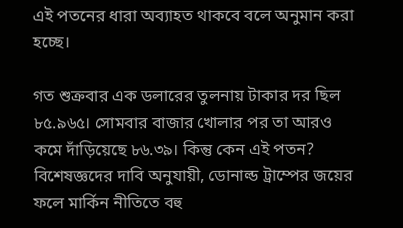এই পতনের ধারা অব্যাহত থাকবে বলে অনুমান করা হচ্ছে।

গত শুক্রবার এক ডলারের তুলনায় টাকার দর ছিল ৮৫.৯৬৫। সোমবার বাজার খোলার পর তা আরও কমে দাঁড়িয়েছে ৮৬.৩৯। কিন্তু কেন এই পতন? বিশেষজ্ঞদের দাবি অনুযায়ী, ডোনাল্ড ট্রাম্পের জয়ের ফলে মার্কিন নীতিতে বহু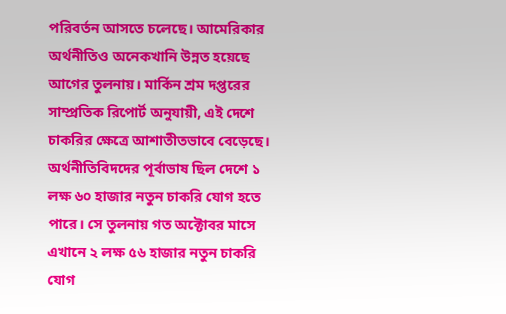পরিবর্তন আসতে চলেছে। আমেরিকার অর্থনীতিও অনেকখানি উন্নত হয়েছে আগের তুলনায়। মার্কিন শ্রম দপ্তরের সাম্প্রতিক রিপোর্ট অনুযায়ী, এই দেশে চাকরির ক্ষেত্রে আশাতীতভাবে বেড়েছে। অর্থনীতিবিদদের পূর্বাভাষ ছিল দেশে ১ লক্ষ ৬০ হাজার নতুন চাকরি যোগ হতে পারে। সে তুলনায় গত অক্টোবর মাসে এখানে ২ লক্ষ ৫৬ হাজার নতুন চাকরি যোগ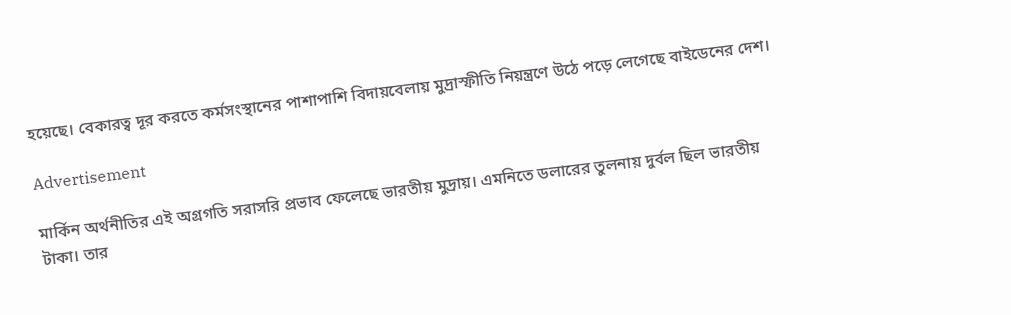হয়েছে। বেকারত্ব দূর করতে কর্মসংস্থানের পাশাপাশি বিদায়বেলায় মুদ্রাস্ফীতি নিয়ন্ত্রণে উঠে পড়ে লেগেছে বাইডেনের দেশ।

Advertisement

মার্কিন অর্থনীতির এই অগ্রগতি সরাসরি প্রভাব ফেলেছে ভারতীয় মুদ্রায়। এমনিতে ডলারের তুলনায় দুর্বল ছিল ভারতীয় টাকা। তার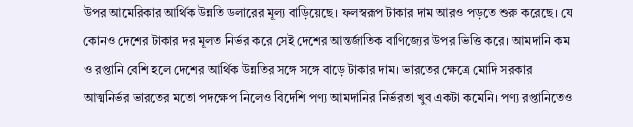উপর আমেরিকার আর্থিক উন্নতি ডলারের মূল্য বাড়িয়েছে। ফলস্বরূপ টাকার দাম আরও পড়তে শুরু করেছে। যে কোনও দেশের টাকার দর মূলত নির্ভর করে সেই দেশের আন্তর্জাতিক বাণিজ্যের উপর ভিত্তি করে। আমদানি কম ও রপ্তানি বেশি হলে দেশের আর্থিক উন্নতির সঙ্গে সঙ্গে বাড়ে টাকার দাম। ভারতের ক্ষেত্রে মোদি সরকার আত্মনির্ভর ভারতের মতো পদক্ষেপ নিলেও বিদেশি পণ্য আমদানির নির্ভরতা খুব একটা কমেনি। পণ্য রপ্তানিতেও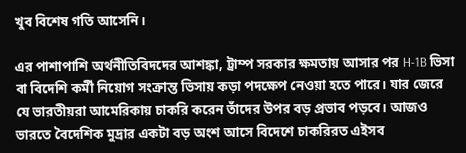খুব বিশেষ গতি আসেনি।

এর পাশাপাশি অর্থনীতিবিদদের আশঙ্কা, ট্রাম্প সরকার ক্ষমতায় আসার পর H-1B ভিসা বা বিদেশি কর্মী নিয়োগ সংক্রান্ত ভিসায় কড়া পদক্ষেপ নেওয়া হতে পারে। যার জেরে যে ভারতীয়রা আমেরিকায় চাকরি করেন তাঁদের উপর বড় প্রভাব পড়বে। আজও ভারতে বৈদেশিক মুদ্রার একটা বড় অংশ আসে বিদেশে চাকরিরত এইসব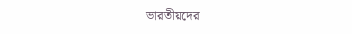ভারতীয়দের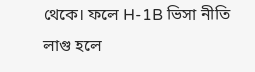থেকে। ফলে H-1B ভিসা নীতি লাগু হলে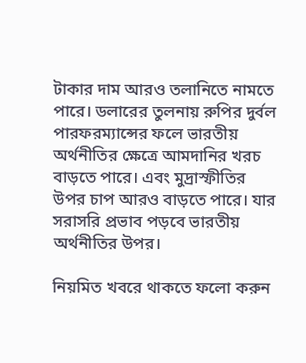টাকার দাম আরও তলানিতে নামতে পারে। ডলারের তুলনায় রুপির দুর্বল পারফরম্যান্সের ফলে ভারতীয় অর্থনীতির ক্ষেত্রে আমদানির খরচ বাড়তে পারে। এবং মুদ্রাস্ফীতির উপর চাপ আরও বাড়তে পারে। যার সরাসরি প্রভাব পড়বে ভারতীয় অর্থনীতির উপর।

নিয়মিত খবরে থাকতে ফলো করুন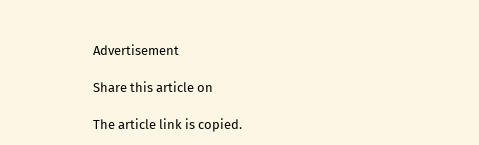Advertisement

Share this article on

The article link is copied.